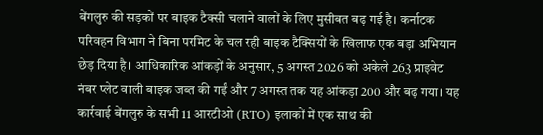बेंगलुरु की सड़कों पर बाइक टैक्सी चलाने वालों के लिए मुसीबत बढ़ गई है। कर्नाटक परिवहन विभाग ने बिना परमिट के चल रही बाइक टैक्सियों के खिलाफ एक बड़ा अभियान छेड़ दिया है। आधिकारिक आंकड़ों के अनुसार, 5 अगस्त 2026 को अकेले 263 प्राइवेट नंबर प्लेट वाली बाइक जब्त की गईं और 7 अगस्त तक यह आंकड़ा 200 और बढ़ गया। यह कार्रवाई बेंगलुरु के सभी 11 आरटीओ (RTO) इलाकों में एक साथ की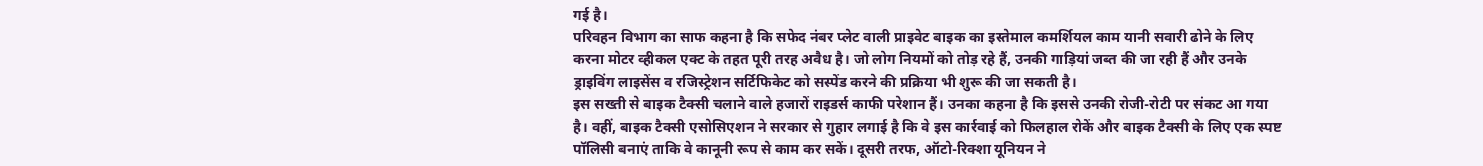गई है।
परिवहन विभाग का साफ कहना है कि सफेद नंबर प्लेट वाली प्राइवेट बाइक का इस्तेमाल कमर्शियल काम यानी सवारी ढोने के लिए करना मोटर व्हीकल एक्ट के तहत पूरी तरह अवैध है। जो लोग नियमों को तोड़ रहे हैं, उनकी गाड़ियां जब्त की जा रही हैं और उनके ड्राइविंग लाइसेंस व रजिस्ट्रेशन सर्टिफिकेट को सस्पेंड करने की प्रक्रिया भी शुरू की जा सकती है।
इस सख्ती से बाइक टैक्सी चलाने वाले हजारों राइडर्स काफी परेशान हैं। उनका कहना है कि इससे उनकी रोजी-रोटी पर संकट आ गया है। वहीं, बाइक टैक्सी एसोसिएशन ने सरकार से गुहार लगाई है कि वे इस कार्रवाई को फिलहाल रोकें और बाइक टैक्सी के लिए एक स्पष्ट पॉलिसी बनाएं ताकि वे कानूनी रूप से काम कर सकें। दूसरी तरफ, ऑटो-रिक्शा यूनियन ने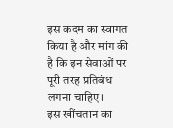इस कदम का स्वागत किया है और मांग की है कि इन सेवाओं पर पूरी तरह प्रतिबंध लगना चाहिए।
इस खींचतान का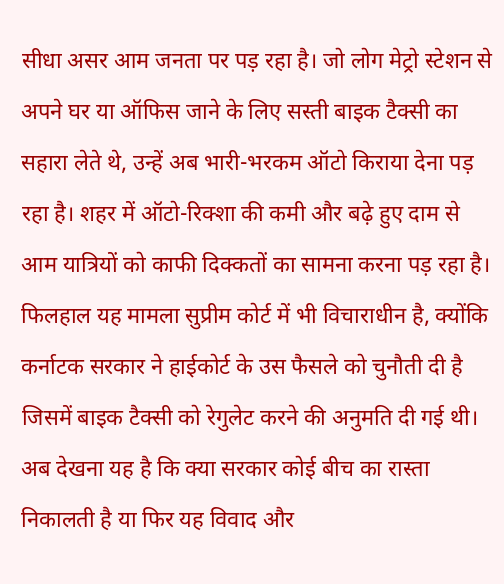सीधा असर आम जनता पर पड़ रहा है। जो लोग मेट्रो स्टेशन से अपने घर या ऑफिस जाने के लिए सस्ती बाइक टैक्सी का सहारा लेते थे, उन्हें अब भारी-भरकम ऑटो किराया देना पड़ रहा है। शहर में ऑटो-रिक्शा की कमी और बढ़े हुए दाम से आम यात्रियों को काफी दिक्कतों का सामना करना पड़ रहा है।
फिलहाल यह मामला सुप्रीम कोर्ट में भी विचाराधीन है, क्योंकि कर्नाटक सरकार ने हाईकोर्ट के उस फैसले को चुनौती दी है जिसमें बाइक टैक्सी को रेगुलेट करने की अनुमति दी गई थी। अब देखना यह है कि क्या सरकार कोई बीच का रास्ता निकालती है या फिर यह विवाद और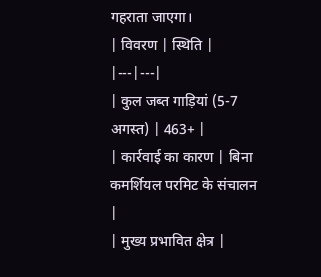गहराता जाएगा।
| विवरण | स्थिति |
|---|---|
| कुल जब्त गाड़ियां (5-7 अगस्त) | 463+ |
| कार्रवाई का कारण | बिना कमर्शियल परमिट के संचालन |
| मुख्य प्रभावित क्षेत्र |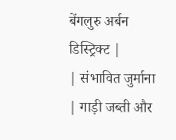बेंगलुरु अर्बन डिस्ट्रिक्ट |
| संभावित जुर्माना | गाड़ी जब्ती और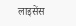लाइसेंस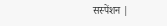सस्पेंशन |